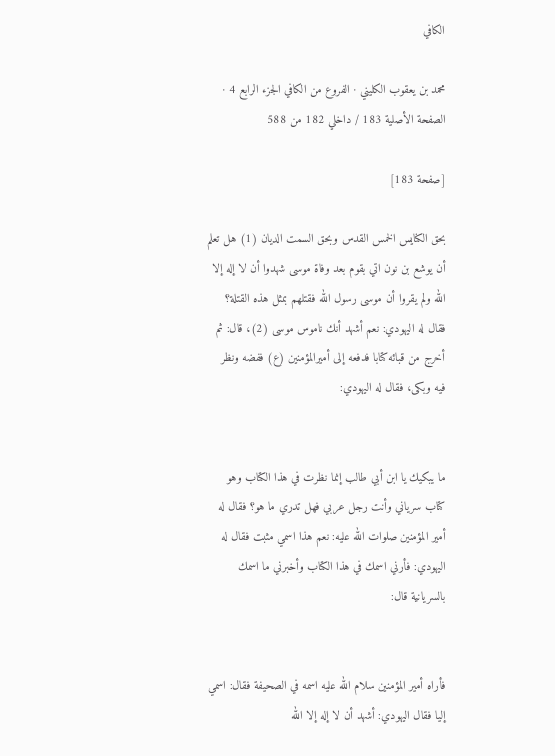الكافي

محمد بن يعقوب الكليني · الفروع من الكافي الجزء الرابع 4 · الصفحة الأصلية 183 / داخلي 182 من 588

[صفحة 183]

بحق الكنايس الخمس القدس وبحق السمت الديان (1) هل تعلم أن يوشع بن نون اتي بقوم بعد وفاة موسى شهدوا أن لا إله إلا الله ولم يقروا أن موسى رسول الله فقتلهم بمثل هذه القتلة؟ فقال له اليهودي: نعم أشهد أنك ناموس موسى (2)، قال: ثم أخرج من قبائه كتابا فدفعه إلى أميرالمؤمنين (ع) ففضه ونظر فيه وبكى، فقال له اليهودي:


ما يبكيك يا ابن أبي طالب إنما نظرت في هذا الكتاب وهو كتاب سرياني وأنت رجل عربي فهل تدري ما هو؟ فقال له أمير المؤمنين صلوات الله عليه: نعم هذا اسمي مثبت فقال له اليهودي: فأرني اسمك في هذا الكتاب وأخبرني ما اسمك بالسريانية قال:


فأراه أمير المؤمنين سلام الله عليه اسمه في الصحيفة فقال: اسمي إليا فقال اليهودي: أشهد أن لا إله إلا الله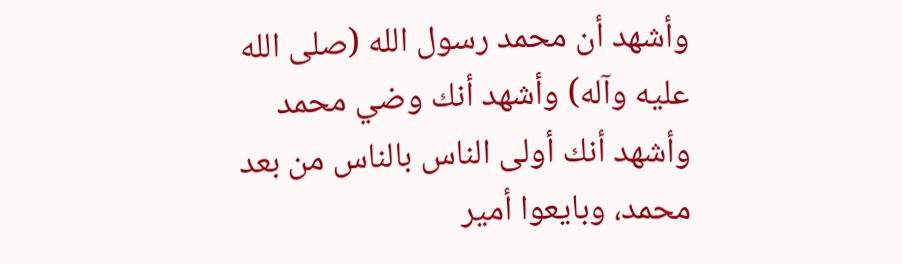وأشهد أن محمد رسول الله (صلى الله عليه وآله) وأشهد أنك وضي محمد وأشهد أنك أولى الناس بالناس من بعد محمد، وبايعوا أمير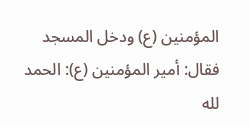المؤمنين (ع) ودخل المسجد فقال: أمير المؤمنين (ع): الحمد لله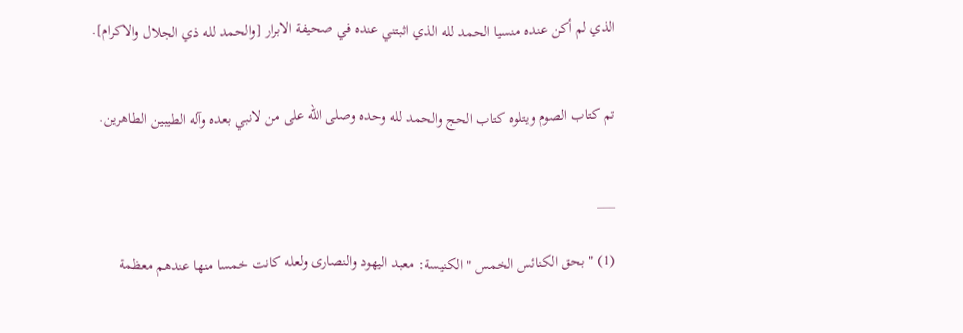الذي لم أكن عنده منسيا الحمد لله الذي اثبتني عنده في صحيفة الابرار [والحمد لله ذي الجلال والاكرام].


تم كتاب الصوم ويتلوه كتاب الحج والحمد لله وحده وصلى الله على من لانبي بعده وآله الطيبين الطاهرين.


___

(1) " بحق الكنائس الخمس " الكنيسة: معبد اليهود والنصارى ولعله كانت خمسا منها عندهم معظمة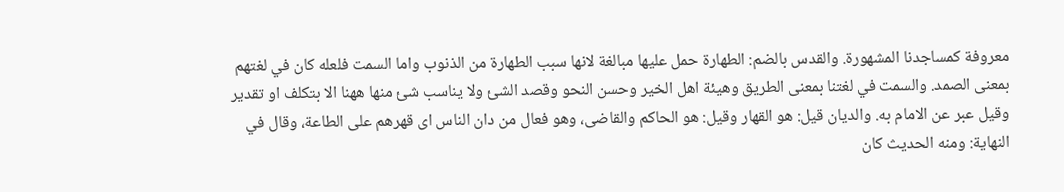معروفة كمساجدنا المشهورة. والقدس بالضم: الطهارة حمل عليها مبالغة لانها سبب الطهارة من الذنوب واما السمت فلعله كان في لغتهم بمعنى الصمد. والسمت في لغتنا بمعنى الطريق وهيئة اهل الخير وحسن النحو وقصد الشئ ولا يناسب شئ منها ههنا الا بتكلف او تقدير وقيل عبر عن الامام به. والديان قيل: هو القهار وقيل: هو الحاكم والقاضى، وهو فعال من دان الناس اى قهرهم على الطاعة، وقال في النهاية: ومنه الحديث كان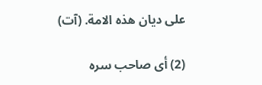على ديان هذه الامة. (آت)

(2) أى صاحب سره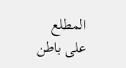المطلع على باطن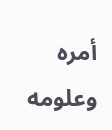أمره وعلومه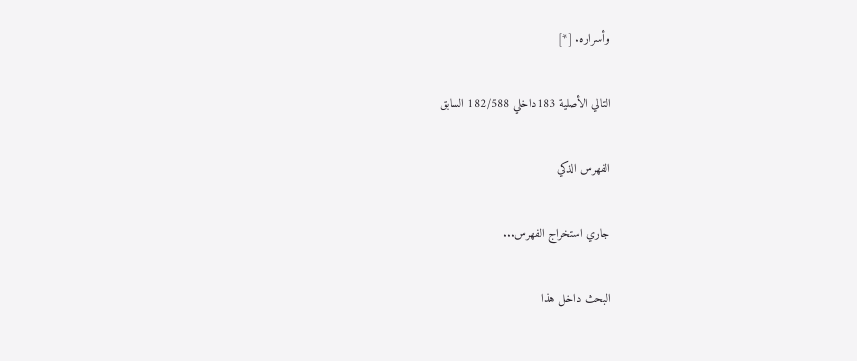وأسراره. [*]

التالي الأصلية 183داخلي 182/588 السابق

الفهرس الذكي

جاري استخراج الفهرس...

البحث داخل هذا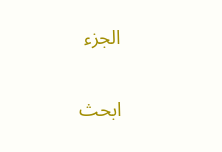الجزء

ابحث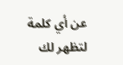عن أي كلمة لتظهر لك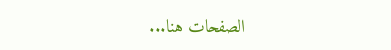الصفحات هنا...